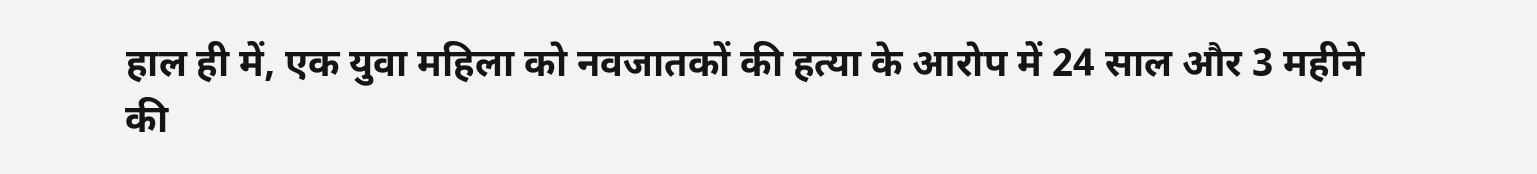हाल ही में, एक युवा महिला को नवजातकों की हत्या के आरोप में 24 साल और 3 महीने की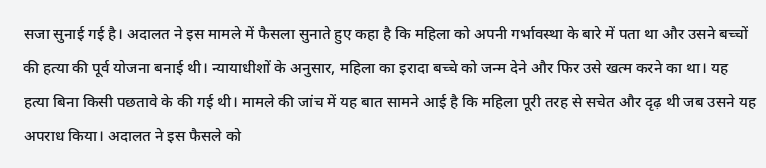सजा सुनाई गई है। अदालत ने इस मामले में फैसला सुनाते हुए कहा है कि महिला को अपनी गर्भावस्था के बारे में पता था और उसने बच्चों की हत्या की पूर्व योजना बनाई थी। न्यायाधीशों के अनुसार, महिला का इरादा बच्चे को जन्म देने और फिर उसे खत्म करने का था। यह हत्या बिना किसी पछतावे के की गई थी। मामले की जांच में यह बात सामने आई है कि महिला पूरी तरह से सचेत और दृढ़ थी जब उसने यह अपराध किया। अदालत ने इस फैसले को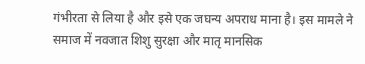गंभीरता से लिया है और इसे एक जघन्य अपराध माना है। इस मामले ने समाज में नवजात शिशु सुरक्षा और मातृ मानसिक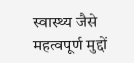स्वास्थ्य जैसे महत्वपूर्ण मुद्दों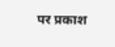पर प्रकाश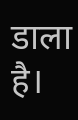डाला है।